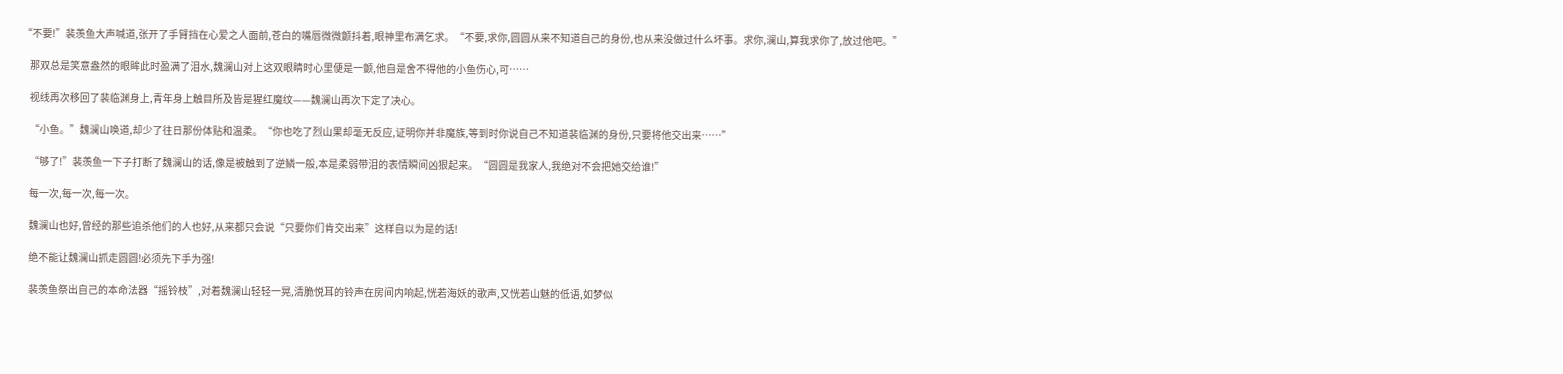“不要!”裴羡鱼大声喊道,张开了手臂挡在心爱之人面前,苍白的嘴唇微微颤抖着,眼神里布满乞求。“不要,求你,圆圆从来不知道自己的身份,也从来没做过什么坏事。求你,澜山,算我求你了,放过他吧。”

    那双总是笑意盎然的眼眸此时盈满了泪水,魏澜山对上这双眼睛时心里便是一颤,他自是舍不得他的小鱼伤心,可……

    视线再次移回了裴临渊身上,青年身上触目所及皆是猩红魔纹——魏澜山再次下定了决心。

    “小鱼。”魏澜山唤道,却少了往日那份体贴和温柔。“你也吃了烈山果却毫无反应,证明你并非魔族,等到时你说自己不知道裴临渊的身份,只要将他交出来……”

    “够了!”裴羡鱼一下子打断了魏澜山的话,像是被触到了逆鳞一般,本是柔弱带泪的表情瞬间凶狠起来。“圆圆是我家人,我绝对不会把她交给谁!”

    每一次,每一次,每一次。

    魏澜山也好,曾经的那些追杀他们的人也好,从来都只会说“只要你们肯交出来”这样自以为是的话!

    绝不能让魏澜山抓走圆圆!必须先下手为强!

    裴羡鱼祭出自己的本命法器“摇铃枝”,对着魏澜山轻轻一晃,清脆悦耳的铃声在房间内响起,恍若海妖的歌声,又恍若山魅的低语,如梦似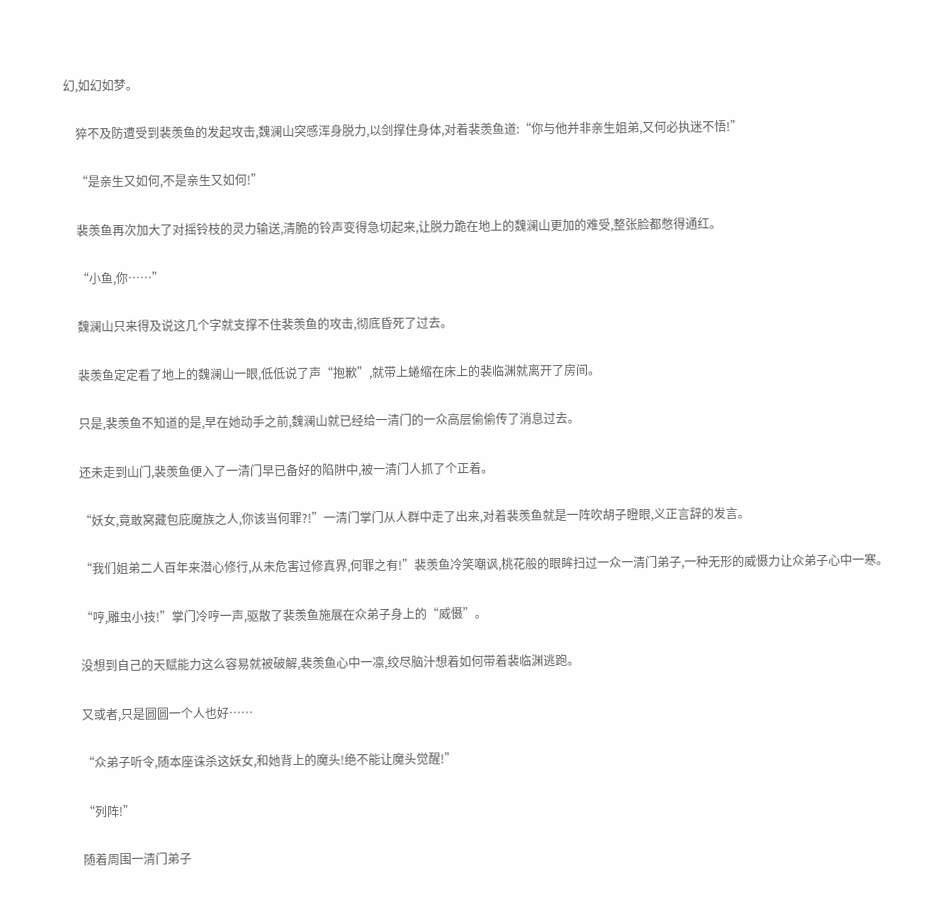幻,如幻如梦。

    猝不及防遭受到裴羡鱼的发起攻击,魏澜山突感浑身脱力,以剑撑住身体,对着裴羡鱼道:“你与他并非亲生姐弟,又何必执迷不悟!”

    “是亲生又如何,不是亲生又如何!”

    裴羡鱼再次加大了对摇铃枝的灵力输送,清脆的铃声变得急切起来,让脱力跪在地上的魏澜山更加的难受,整张脸都憋得通红。

    “小鱼,你……”

    魏澜山只来得及说这几个字就支撑不住裴羡鱼的攻击,彻底昏死了过去。

    裴羡鱼定定看了地上的魏澜山一眼,低低说了声“抱歉”,就带上蜷缩在床上的裴临渊就离开了房间。

    只是,裴羡鱼不知道的是,早在她动手之前,魏澜山就已经给一清门的一众高层偷偷传了消息过去。

    还未走到山门,裴羡鱼便入了一清门早已备好的陷阱中,被一清门人抓了个正着。

    “妖女,竟敢窝藏包庇魔族之人,你该当何罪?!”一清门掌门从人群中走了出来,对着裴羡鱼就是一阵吹胡子瞪眼,义正言辞的发言。

    “我们姐弟二人百年来潜心修行,从未危害过修真界,何罪之有!”裴羡鱼冷笑嘲讽,桃花般的眼眸扫过一众一清门弟子,一种无形的威慑力让众弟子心中一寒。

    “哼,雕虫小技!”掌门冷哼一声,驱散了裴羡鱼施展在众弟子身上的“威慑”。

    没想到自己的天赋能力这么容易就被破解,裴羡鱼心中一凛,绞尽脑汁想着如何带着裴临渊逃跑。

    又或者,只是圆圆一个人也好……

    “众弟子听令,随本座诛杀这妖女,和她背上的魔头!绝不能让魔头觉醒!”

    “列阵!”

    随着周围一清门弟子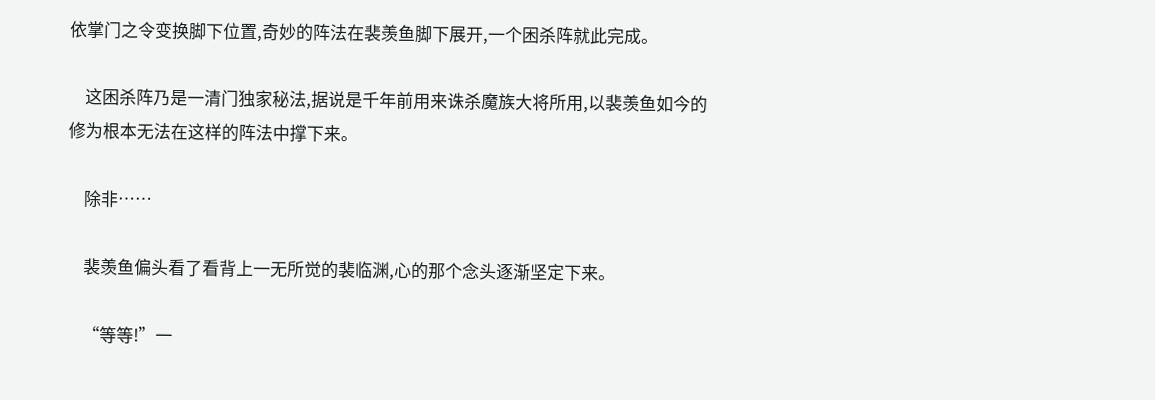依掌门之令变换脚下位置,奇妙的阵法在裴羡鱼脚下展开,一个困杀阵就此完成。

    这困杀阵乃是一清门独家秘法,据说是千年前用来诛杀魔族大将所用,以裴羡鱼如今的修为根本无法在这样的阵法中撑下来。

    除非……

    裴羡鱼偏头看了看背上一无所觉的裴临渊,心的那个念头逐渐坚定下来。

    “等等!”一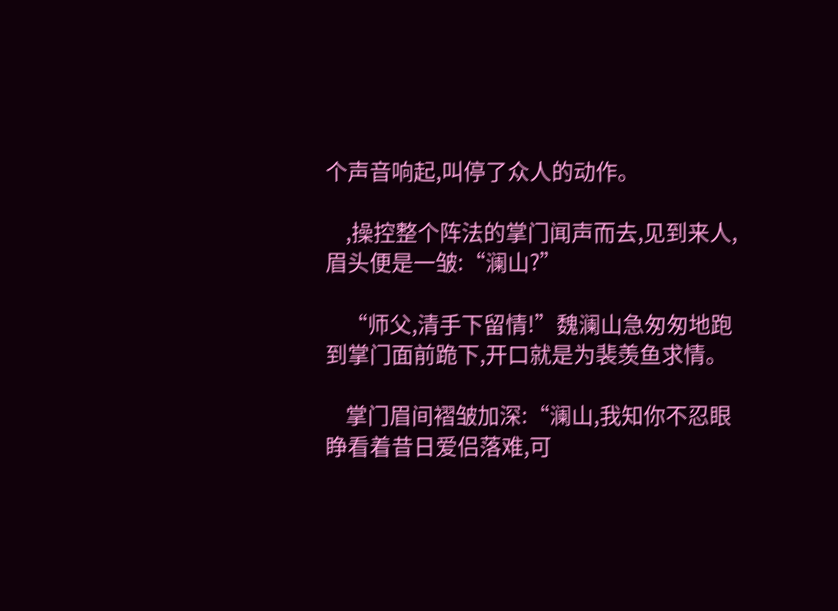个声音响起,叫停了众人的动作。

    ,操控整个阵法的掌门闻声而去,见到来人,眉头便是一皱:“澜山?”

    “师父,清手下留情!”魏澜山急匆匆地跑到掌门面前跪下,开口就是为裴羡鱼求情。

    掌门眉间褶皱加深:“澜山,我知你不忍眼睁看着昔日爱侣落难,可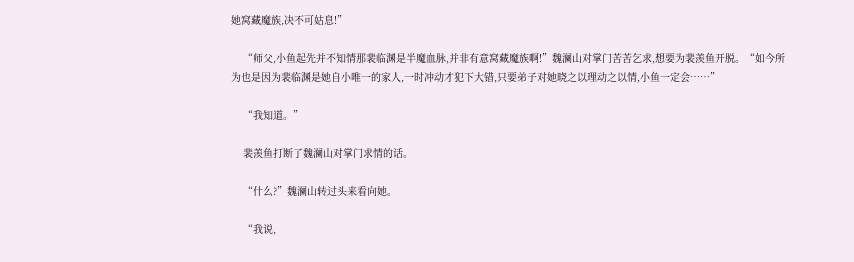她窝藏魔族,决不可姑息!”

    “师父,小鱼起先并不知情那裴临渊是半魔血脉,并非有意窝藏魔族啊!”魏澜山对掌门苦苦乞求,想要为裴羡鱼开脱。“如今所为也是因为裴临渊是她自小唯一的家人,一时冲动才犯下大错,只要弟子对她晓之以理动之以情,小鱼一定会……”

    “我知道。”

    裴羡鱼打断了魏澜山对掌门求情的话。

    “什么?”魏澜山转过头来看向她。

    “我说,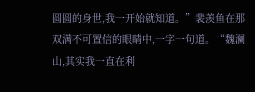圆圆的身世,我一开始就知道。”裴羡鱼在那双满不可置信的眼睛中,一字一句道。“魏澜山,其实我一直在利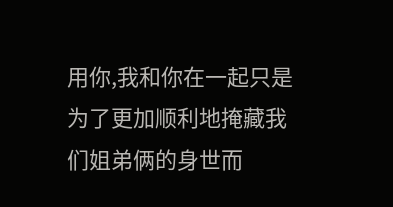用你,我和你在一起只是为了更加顺利地掩藏我们姐弟俩的身世而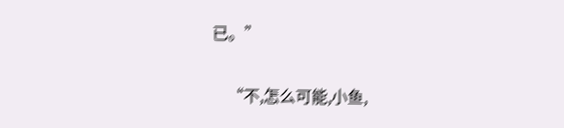已。”

    “不,怎么可能,小鱼,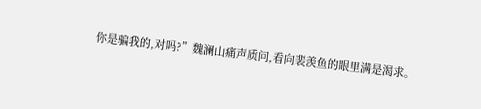你是骗我的,对吗?”魏澜山痛声质问,看向裴羡鱼的眼里满是渴求。